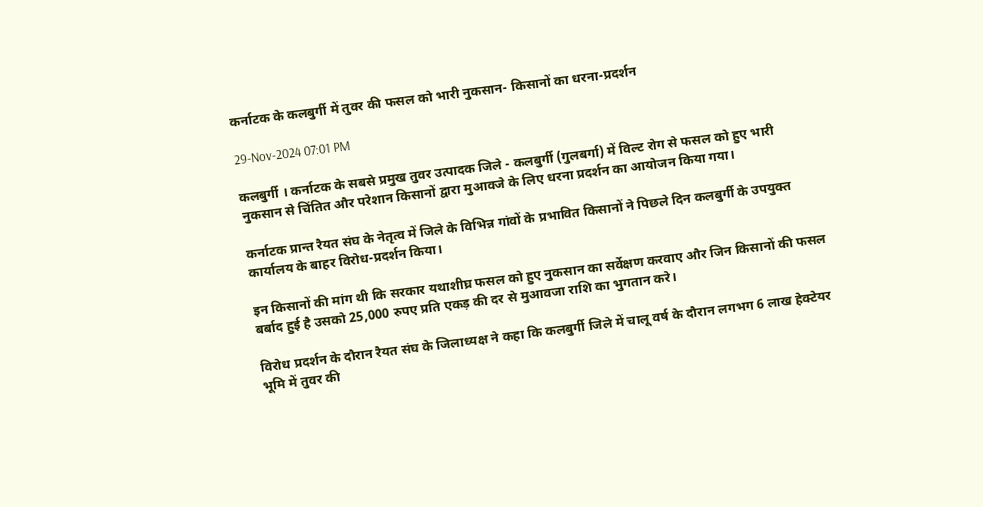कर्नाटक के कलबुर्गी में तुवर की फसल को भारी नुकसान- किसानों का धरना-प्रदर्शन

29-Nov-2024 07:01 PM

कलबुर्गी । कर्नाटक के सबसे प्रमुख तुवर उत्पादक जिले - कलबुर्गी (गुलबर्गा) में विल्ट रोग से फसल को हुए भारी नुकसान से चिंतित और परेशान किसानों द्वारा मुआवजे के लिए धरना प्रदर्शन का आयोजन किया गया।

कर्नाटक प्रान्त रैयत संघ के नेतृत्व में जिले के विभिन्न गांवों के प्रभावित किसानों ने पिछले दिन कलबुर्गी के उपयुक्त कार्यालय के बाहर विरोध-प्रदर्शन किया।

इन किसानों की मांग थी कि सरकार यथाशीघ्र फसल को हुए नुकसान का सर्वेक्षण करवाए और जिन किसानों की फसल बर्बाद हुई है उसको 25,000 रुपए प्रति एकड़ की दर से मुआवजा राशि का भुगतान करे।

विरोध प्रदर्शन के दौरान रैयत संघ के जिलाध्यक्ष ने कहा कि कलबुर्गी जिले में चालू वर्ष के दौरान लगभग 6 लाख हेक्टेयर भूमि में तुवर की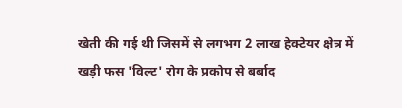खेती की गई थी जिसमें से लगभग 2 लाख हेक्टेयर क्षेत्र में खड़ी फस 'विल्ट' रोग के प्रकोप से बर्बाद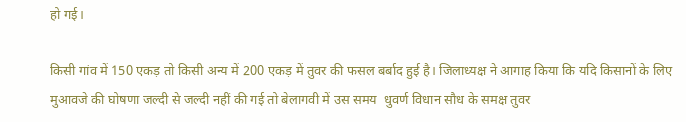हो गई।

किसी गांव में 150 एकड़ तो किसी अन्य में 200 एकड़ में तुवर की फसल बर्बाद हुई है। जिलाध्यक्ष ने आगाह किया कि यदि किसानों के लिए मुआवजे की घोषणा जल्दी से जल्दी नहीं की गई तो बेलागवी में उस समय  धुवर्ण विधान सौध के समक्ष तुवर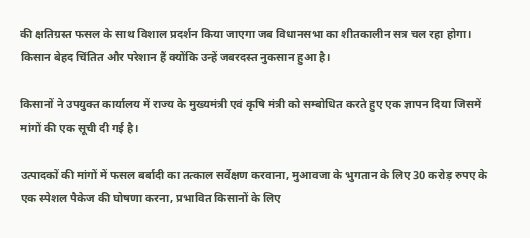की क्षतिग्रस्त फसल के साथ विशाल प्रदर्शन किया जाएगा जब विधानसभा का शीतकालीन सत्र चल रहा होगा। किसान बेहद चिंतित और परेशान हैं क्योंकि उन्हें जबरदस्त नुकसान हुआ है।

किसानों ने उपयुक्त कार्यालय में राज्य के मुख्यमंत्री एवं कृषि मंत्री को सम्बोधित करते हुए एक ज्ञापन दिया जिसमें मांगों की एक सूची दी गई है।

उत्पादकों की मांगों में फसल बर्बादी का तत्काल सर्वेक्षण करवाना, मुआवजा के भुगतान के लिए 30 करोड़ रुपए के एक स्पेशल पैकेज की घोषणा करना, प्रभावित किसानों के लिए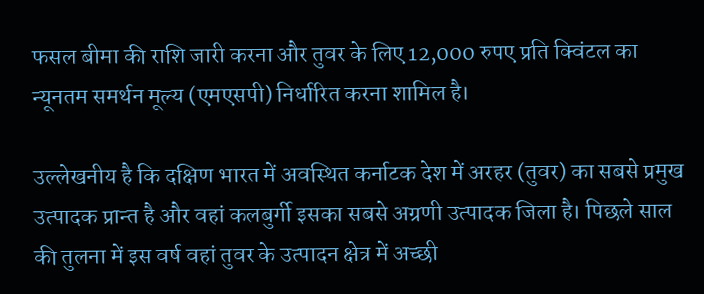फसल बीमा की राशि जारी करना और तुवर के लिए 12,000 रुपए प्रति क्विंटल का न्यूनतम समर्थन मूल्य (एमएसपी) निर्धारित करना शामिल है।

उल्लेखनीय है कि दक्षिण भारत में अवस्थित कर्नाटक देश में अरहर (तुवर) का सबसे प्रमुख उत्पादक प्रान्त है और वहां कलबुर्गी इसका सबसे अग्रणी उत्पादक जिला है। पिछले साल की तुलना में इस वर्ष वहां तुवर के उत्पादन क्षेत्र में अच्छी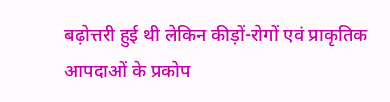बढ़ोत्तरी हुई थी लेकिन कीड़ों-रोगों एवं प्राकृतिक आपदाओं के प्रकोप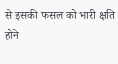से इसकी फसल को भारी क्षति होने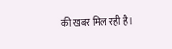की खबर मिल रही है।